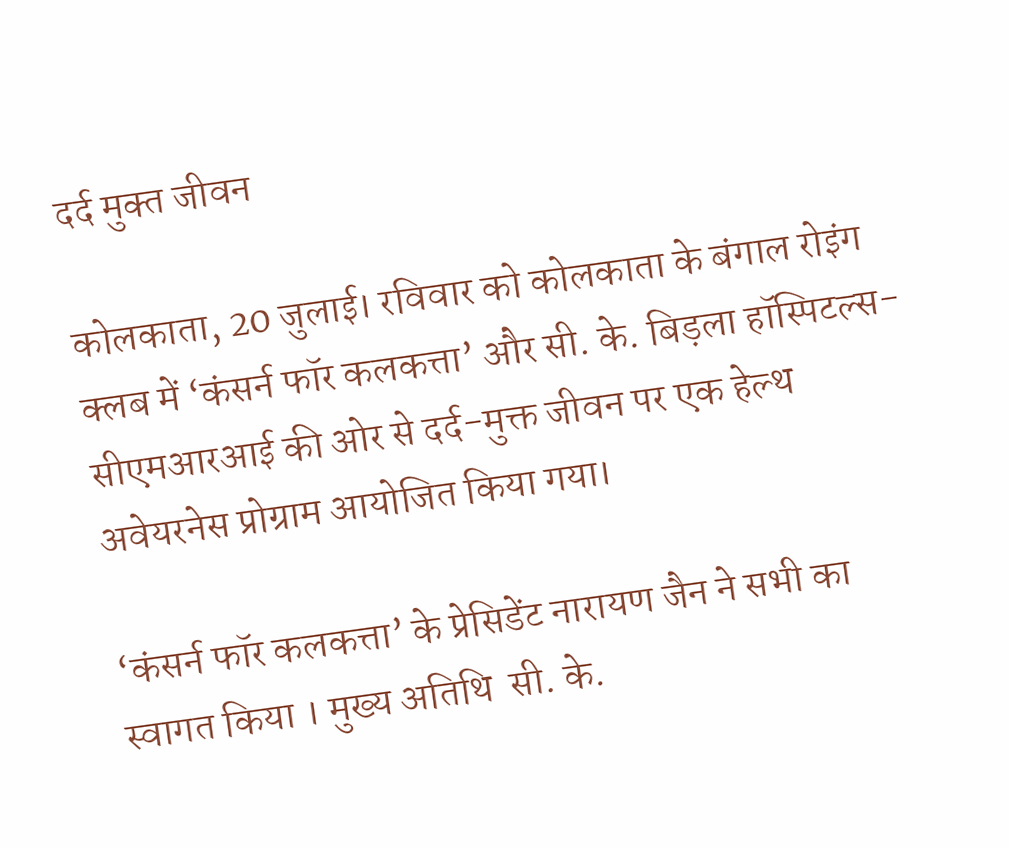दर्द मुक्‍त जीवन

कोलकाता, 20 जुलाई। रविवार को कोलकाता के बंगाल रोइंग क्लब में ‘कंसर्न फॉर कलकत्ता’ और सी. के. बिड़ला हॉस्पिटल्स- सीएमआरआई की ओर से दर्द-मुक्त जीवन पर एक हेल्थ अवेयरनेस प्रोग्राम आयोजित किया गया।

‘कंसर्न फॉर कलकत्ता’ के प्रेसिडेंट नारायण जैन ने सभी का स्वागत किया । मुख्य अतिथि  सी. के.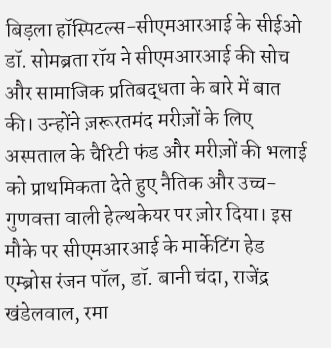बिड़ला हॉस्पिटल्स-सीएमआरआई के सीईओ डॉ. सोमब्रता रॉय ने सीएमआरआई की सोच और सामाजिक प्रतिबद्धता के बारे में बात की। उन्होंने ज़रूरतमंद मरीज़ों के लिए अस्पताल के चैरिटी फंड और मरीज़ों की भलाई को प्राथमिकता देते हुए नैतिक और उच्च-गुणवत्ता वाली हेल्थकेयर पर ज़ोर दिया। इस मौके पर सीएमआरआई के मार्केटिंग हेड एम्ब्रोस रंजन पॉल, डॉ. बानी चंदा, राजेंद्र खंडेलवाल, रमा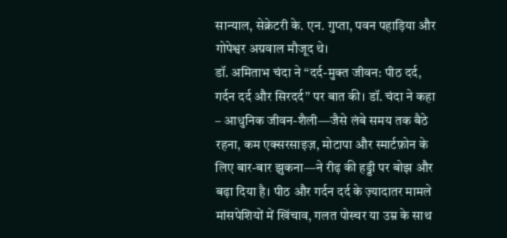सान्याल, सेक्रेटरी के. एन. गुप्ता, पवन पहाड़िया और गोपेश्वर अग्रवाल मौजूद थे।
डॉ. अमिताभ चंदा ने “दर्द-मुक्त जीवन: पीठ दर्द, गर्दन दर्द और सिरदर्द” पर बात की। डॉ. चंदा ने कहा – आधुनिक जीवन-शैली—जैसे लंबे समय तक बैठे रहना, कम एक्सरसाइज़, मोटापा और स्मार्टफ़ोन के लिए बार-बार झुकना—ने रीढ़ की हड्डी पर बोझ और बढ़ा दिया है। पीठ और गर्दन दर्द के ज़्यादातर मामले मांसपेशियों में खिंचाव, गलत पोस्चर या उम्र के साथ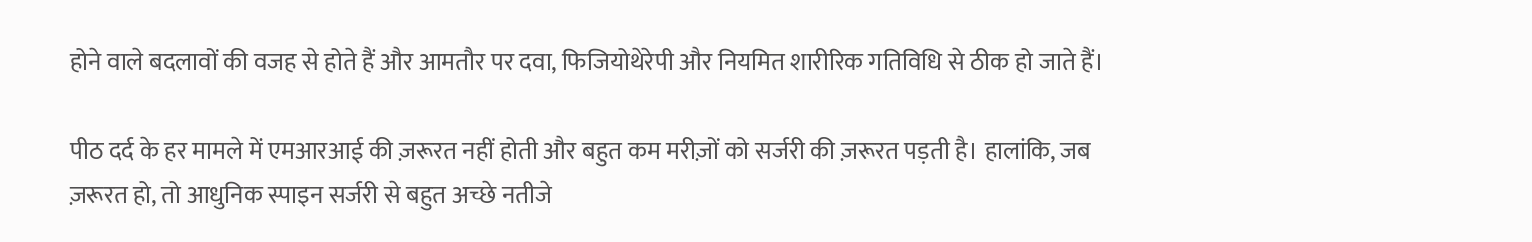होने वाले बदलावों की वजह से होते हैं और आमतौर पर दवा, फिजियोथेरेपी और नियमित शारीरिक गतिविधि से ठीक हो जाते हैं।

पीठ दर्द के हर मामले में एमआरआई की ज़रूरत नहीं होती और बहुत कम मरीज़ों को सर्जरी की ज़रूरत पड़ती है। हालांकि, जब ज़रूरत हो, तो आधुनिक स्पाइन सर्जरी से बहुत अच्छे नतीजे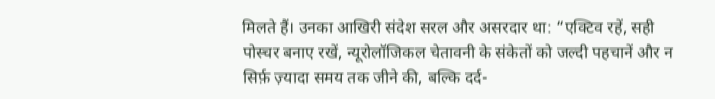मिलते हैं। उनका आखिरी संदेश सरल और असरदार था: “एक्टिव रहें, सही पोस्चर बनाए रखें, न्यूरोलॉजिकल चेतावनी के संकेतों को जल्दी पहचानें और न सिर्फ़ ज़्यादा समय तक जीने की, बल्कि दर्द-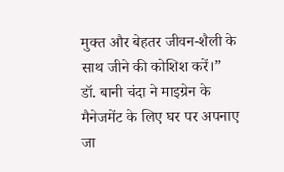मुक्त और बेहतर जीवन-शैली के साथ जीने की कोशिश करें।”
डॉ. बानी चंदा ने माइग्रेन के मैनेजमेंट के लिए घर पर अपनाए जा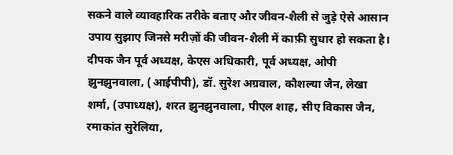सकने वाले व्यावहारिक तरीके बताए और जीवन-शैली से जुड़े ऐसे आसान उपाय सुझाए जिनसे मरीज़ों की जीवन-शैली में काफ़ी सुधार हो सकता है।
दीपक जैन पूर्व अध्यक्ष, केएस अधिकारी, पूर्व अध्यक्ष, ओपी झुनझुनवाला, (आईपीपी), डॉ. सुरेश अग्रवाल, कौशल्या जैन, लेखा शर्मा, (उपाध्यक्ष), शरत झुनझुनवाला, पीएल शाह, सीए विकास जैन, रमाकांत सुरेलिया,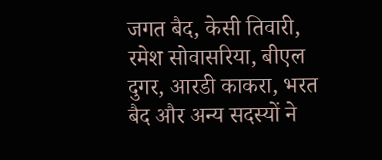जगत बैद, केसी तिवारी, रमेश सोवासरिया, बीएल दुगर, आरडी काकरा, भरत बैद और अन्य सदस्यों ने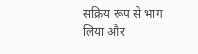सक्रिय रूप से भाग लिया और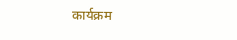कार्यक्रम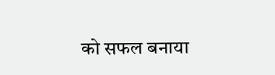को सफल बनाया